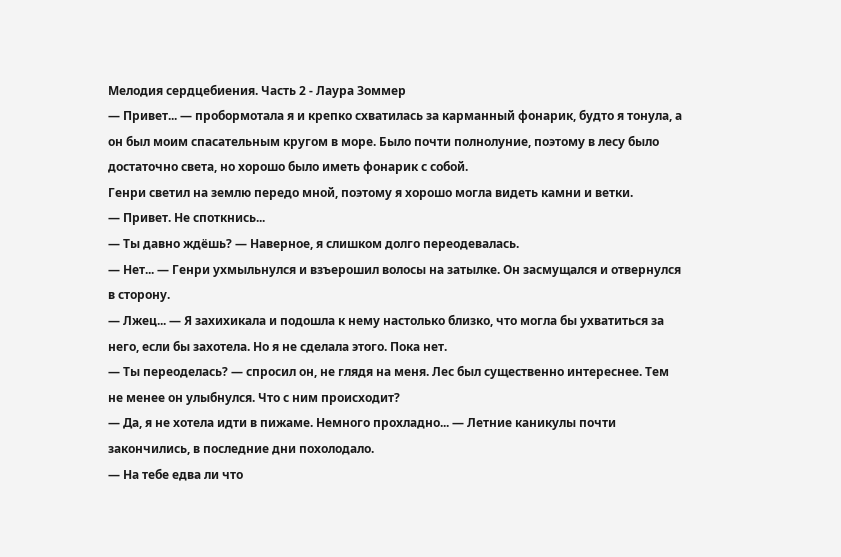Мелодия сердцебиения. Часть 2 - Лаура Зоммер
— Привет... — пробормотала я и крепко схватилась за карманный фонарик, будто я тонула, а он был моим спасательным кругом в море. Было почти полнолуние, поэтому в лесу было достаточно света, но хорошо было иметь фонарик с собой.
Генри светил на землю передо мной, поэтому я хорошо могла видеть камни и ветки.
— Привет. Не споткнись...
— Ты давно ждёшь? — Наверное, я слишком долго переодевалась.
— Нет... — Генри ухмыльнулся и взъерошил волосы на затылке. Он засмущался и отвернулся в сторону.
— Лжец... — Я захихикала и подошла к нему настолько близко, что могла бы ухватиться за него, если бы захотела. Но я не сделала этого. Пока нет.
— Ты переоделась? — спросил он, не глядя на меня. Лес был существенно интереснее. Тем не менее он улыбнулся. Что с ним происходит?
— Да, я не хотела идти в пижаме. Немного прохладно... — Летние каникулы почти закончились, в последние дни похолодало.
— На тебе едва ли что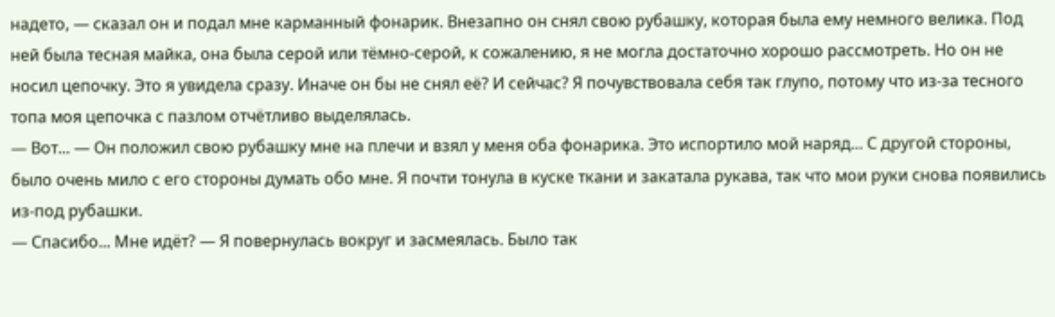надето, — сказал он и подал мне карманный фонарик. Внезапно он снял свою рубашку, которая была ему немного велика. Под ней была тесная майка, она была серой или тёмно-серой, к сожалению, я не могла достаточно хорошо рассмотреть. Но он не носил цепочку. Это я увидела сразу. Иначе он бы не снял её? И сейчас? Я почувствовала себя так глупо, потому что из-за тесного топа моя цепочка с пазлом отчётливо выделялась.
— Вот... — Он положил свою рубашку мне на плечи и взял у меня оба фонарика. Это испортило мой наряд... С другой стороны, было очень мило с его стороны думать обо мне. Я почти тонула в куске ткани и закатала рукава, так что мои руки снова появились из-под рубашки.
— Спасибо... Мне идёт? — Я повернулась вокруг и засмеялась. Было так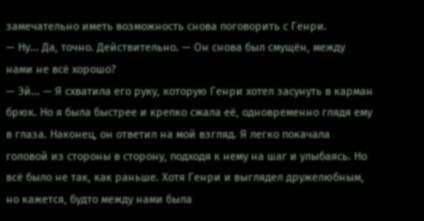замечательно иметь возможность снова поговорить с Генри.
— Ну... Да, точно. Действительно. — Он снова был смущён, между нами не всё хорошо?
— Эй... — Я схватила его руку, которую Генри хотел засунуть в карман брюк. Но я была быстрее и крепко сжала её, одновременно глядя ему в глаза. Наконец, он ответил на мой взгляд. Я легко покачала головой из стороны в сторону, подходя к нему на шаг и улыбаясь. Но всё было не так, как раньше. Хотя Генри и выглядел дружелюбным, но кажется, будто между нами была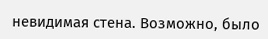невидимая стена. Возможно, было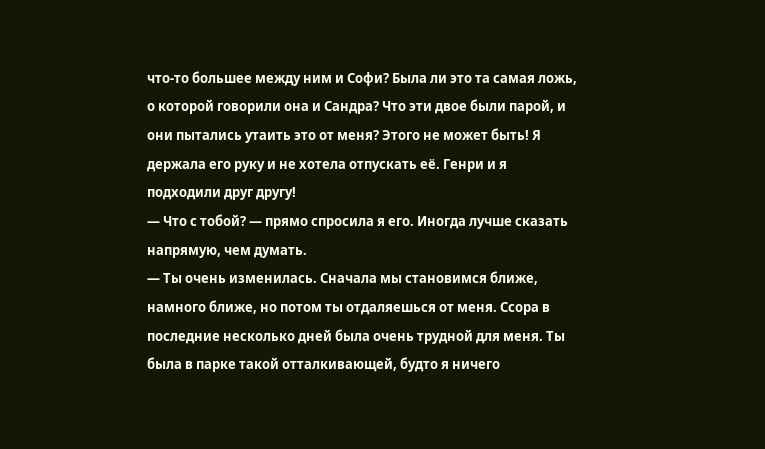что-то большее между ним и Софи? Была ли это та самая ложь, о которой говорили она и Сандра? Что эти двое были парой, и они пытались утаить это от меня? Этого не может быть! Я держала его руку и не хотела отпускать её. Генри и я подходили друг другу!
— Что с тобой? — прямо спросила я его. Иногда лучше сказать напрямую, чем думать.
— Ты очень изменилась. Сначала мы становимся ближе, намного ближе, но потом ты отдаляешься от меня. Ссора в последние несколько дней была очень трудной для меня. Ты была в парке такой отталкивающей, будто я ничего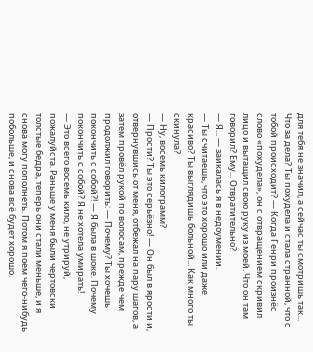для тебя не значил, а сейчас ты смотришь так... Что за дела? Ты похудела и стала странной, что с тобой происходит? — Когда Генри произнёс слово «похудела», он с отвращением скривил лицо и вытащил свою руку из моей. Что он там говорил? Ему... Отвратительно?
— Я... — заикалась я в недоумении.
— Ты считаешь, что это хорошо или даже красиво? Ты выглядишь больной... Как много ты скинула?
— Ну, восемь килограмм?
— Прости? Ты это серьёзно! — Он был в ярости и, отвернувшись от меня, отбежал на пару шагов, а затем провёл рукой по волосам, прежде чем продолжил говорить: — Почему? Ты хочешь покончить с собой?! — Я была в шоке. Почему покончить с собой? Я не хотела умирать!
— Это всего восемь кило, не утрируй, пожалуйста. Раньше у меня были чертовски толстые бедра, теперь они стали меньше, и я снова могу пополнеть. Потом я поем чего-нибудь побольше, и снова всё будет хорошо.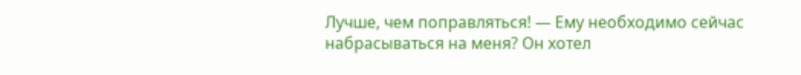Лучше, чем поправляться! — Ему необходимо сейчас набрасываться на меня? Он хотел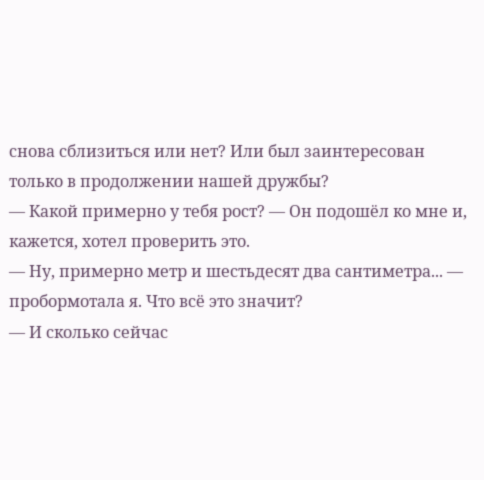снова сблизиться или нет? Или был заинтересован только в продолжении нашей дружбы?
— Какой примерно у тебя рост? — Он подошёл ко мне и, кажется, хотел проверить это.
— Ну, примерно метр и шестьдесят два сантиметра... — пробормотала я. Что всё это значит?
— И сколько сейчас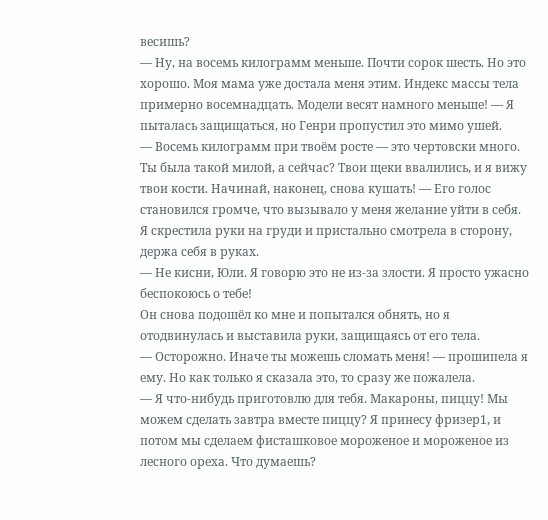весишь?
— Ну, на восемь килограмм меньше. Почти сорок шесть. Но это хорошо. Моя мама уже достала меня этим. Индекс массы тела примерно восемнадцать. Модели весят намного меньше! — Я пыталась защищаться, но Генри пропустил это мимо ушей.
— Восемь килограмм при твоём росте — это чертовски много. Ты была такой милой, а сейчас? Твои щеки ввалились, и я вижу твои кости. Начинай, наконец, снова кушать! — Его голос становился громче, что вызывало у меня желание уйти в себя. Я скрестила руки на груди и пристально смотрела в сторону, держа себя в руках.
— Не кисни, Юли. Я говорю это не из-за злости. Я просто ужасно беспокоюсь о тебе!
Он снова подошёл ко мне и попытался обнять, но я отодвинулась и выставила руки, защищаясь от его тела.
— Осторожно. Иначе ты можешь сломать меня! — прошипела я ему. Но как только я сказала это, то сразу же пожалела.
— Я что-нибудь приготовлю для тебя. Макароны, пиццу! Мы можем сделать завтра вместе пиццу? Я принесу фризер1, и потом мы сделаем фисташковое мороженое и мороженое из лесного ореха. Что думаешь?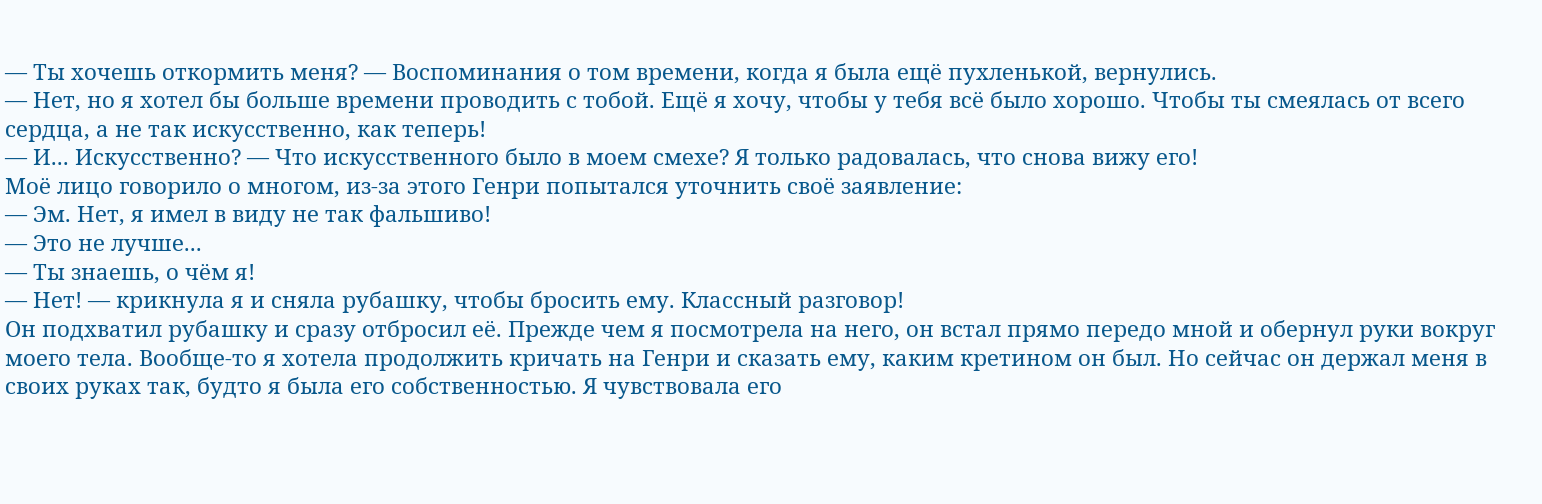— Ты хочешь откормить меня? — Воспоминания о том времени, когда я была ещё пухленькой, вернулись.
— Нет, но я хотел бы больше времени проводить с тобой. Ещё я хочу, чтобы у тебя всё было хорошо. Чтобы ты смеялась от всего сердца, а не так искусственно, как теперь!
— И... Искусственно? — Что искусственного было в моем смехе? Я только радовалась, что снова вижу его!
Моё лицо говорило о многом, из-за этого Генри попытался уточнить своё заявление:
— Эм. Нет, я имел в виду не так фальшиво!
— Это не лучше...
— Ты знаешь, о чём я!
— Нет! — крикнула я и сняла рубашку, чтобы бросить ему. Классный разговор!
Он подхватил рубашку и сразу отбросил её. Прежде чем я посмотрела на него, он встал прямо передо мной и обернул руки вокруг моего тела. Вообще-то я хотела продолжить кричать на Генри и сказать ему, каким кретином он был. Но сейчас он держал меня в своих руках так, будто я была его собственностью. Я чувствовала его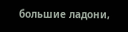большие ладони,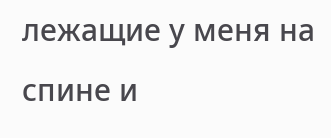лежащие у меня на спине и